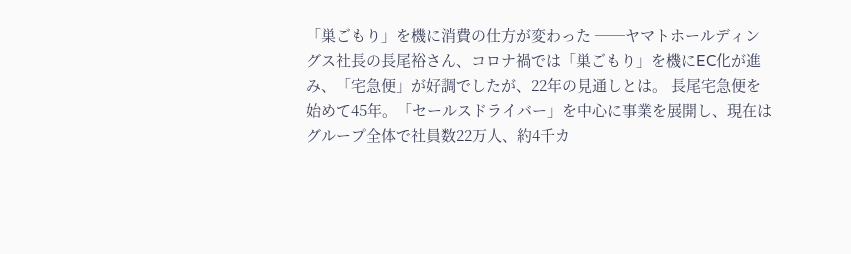「巣ごもり」を機に消費の仕方が変わった ──ヤマトホールディングス社長の長尾裕さん、コロナ禍では「巣ごもり」を機にEC化が進み、「宅急便」が好調でしたが、22年の見通しとは。 長尾宅急便を始めて45年。「セールスドライバー」を中心に事業を展開し、現在はグループ全体で社員数22万人、約4千カ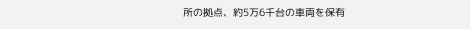所の拠点、約5万6千台の車両を保有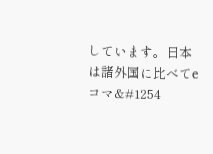しています。日本は諸外国に比べてeコマ&#1254